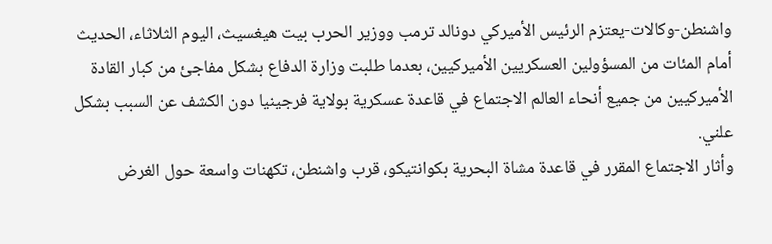واشنطن-وكالات-يعتزم الرئيس الأميركي دونالد ترمب ووزير الحرب بيت هيغسيث، اليوم الثلاثاء، الحديث أمام المئات من المسؤولين العسكريين الأميركيين، بعدما طلبت وزارة الدفاع بشكل مفاجئ من كبار القادة الأميركيين من جميع أنحاء العالم الاجتماع في قاعدة عسكرية بولاية فرجينيا دون الكشف عن السبب بشكل علني.
وأثار الاجتماع المقرر في قاعدة مشاة البحرية بكوانتيكو، قرب واشنطن، تكهنات واسعة حول الغرض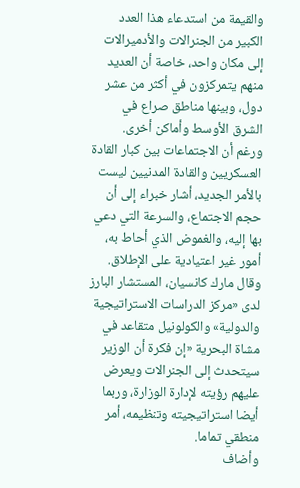والقيمة من استدعاء هذا العدد الكبير من الجنرالات والأدميرالات إلى مكان واحد، خاصة أن العديد منهم يتمركزون في أكثر من عشر دول، وبينها مناطق صراع في الشرق الأوسط وأماكن أخرى.
ورغم أن الاجتماعات بين كبار القادة العسكريين والقادة المدنيين ليست بالأمر الجديد، أشار خبراء إلى أن حجم الاجتماع، والسرعة التي دعي بها إليه، والغموض الذي أحاط به، أمور غير اعتيادية على الإطلاق.
وقال مارك كانسيان، المستشار البارز لدى «مركز الدراسات الاستراتيجية والدولية» والكولونيل متقاعد في مشاة البحرية «إن فكرة أن الوزير سيتحدث إلى الجنرالات ويعرض عليهم رؤيته لإدارة الوزارة، وربما أيضا استراتيجيته وتنظيمه، أمر منطقي تماما.
وأضاف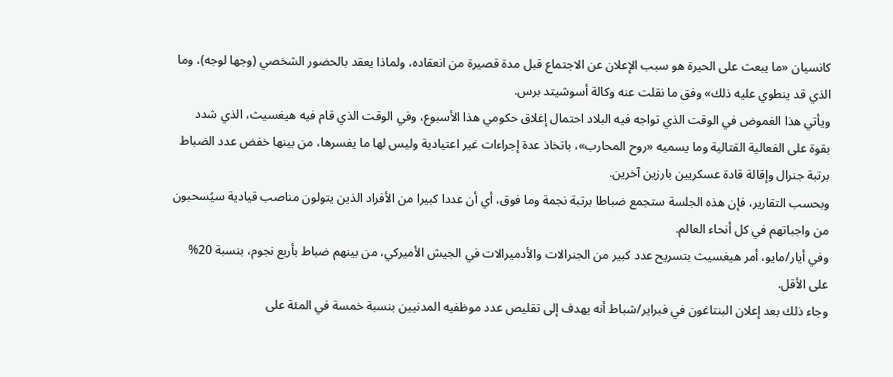كانسيان «ما يبعث على الحيرة هو سبب الإعلان عن الاجتماع قبل مدة قصيرة من انعقاده، ولماذا يعقد بالحضور الشخصي (وجها لوجه)، وما الذي قد ينطوي عليه ذلك» وفق ما نقلت عنه وكالة أسوشيتد برس.
ويأتي هذا الغموض في الوقت الذي تواجه فيه البلاد احتمال إغلاق حكومي هذا الأسبوع، وفي الوقت الذي قام فيه هيغسيث، الذي شدد بقوة على الفعالية القتالية وما يسميه «روح المحارب»، باتخاذ عدة إجراءات غير اعتيادية وليس لها ما يفسرها، من بينها خفض عدد الضباط برتبة جنرال وإقالة قادة عسكريين بارزين آخرين.
وبحسب التقارير، فإن هذه الجلسة ستجمع ضباطا برتبة نجمة وما فوق، أي أن عددا كبيرا من الأفراد الذين يتولون مناصب قيادية سيُسحبون من واجباتهم في كل أنحاء العالم.
وفي أيار/مايو، أمر هيغسيث بتسريح عدد كبير من الجنرالات والأدميرالات في الجيش الأميركي، من بينهم ضباط بأربع نجوم، بنسبة 20% على الأقل.
وجاء ذلك بعد إعلان البنتاغون في فبراير/شباط أنه يهدف إلى تقليص عدد موظفيه المدنيين بنسبة خمسة في المئة على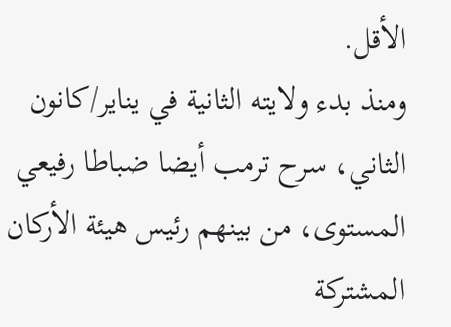الأقل.
ومنذ بدء ولايته الثانية في يناير/كانون الثاني، سرح ترمب أيضا ضباطا رفيعي المستوى، من بينهم رئيس هيئة الأركان المشتركة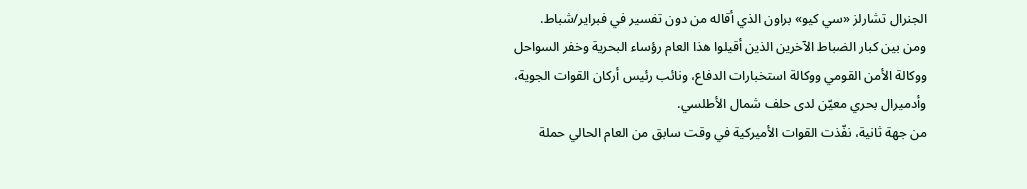الجنرال تشارلز «سي كيو» براون الذي أقاله من دون تفسير في فبراير/شباط.
ومن بين كبار الضباط الآخرين الذين أقيلوا هذا العام رؤساء البحرية وخفر السواحل ووكالة الأمن القومي ووكالة استخبارات الدفاع، ونائب رئيس أركان القوات الجوية، وأدميرال بحري معيّن لدى حلف شمال الأطلسي.
من جهة ثانية، نفّذت القوات الأميركية في وقت سابق من العام الحالي حملة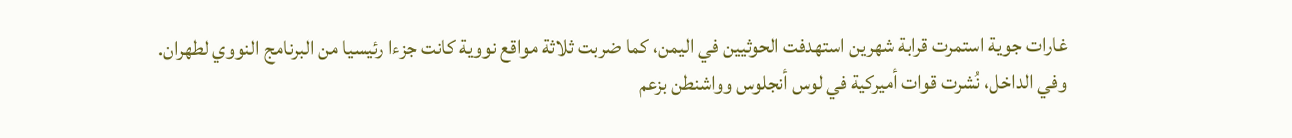غارات جوية استمرت قرابة شهرين استهدفت الحوثيين في اليمن، كما ضربت ثلاثة مواقع نووية كانت جزءا رئيسيا من البرنامج النووي لطهران.
وفي الداخل، نُشرت قوات أميركية في لوس أنجلوس وواشنطن بزعم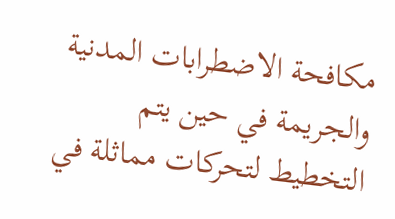مكافحة الاضطرابات المدنية والجريمة في حين يتم التخطيط لتحركات مماثلة في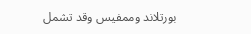بورتلاند وممفيس وقد تشمل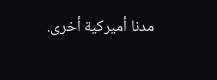مدنا أميركية أخرى.